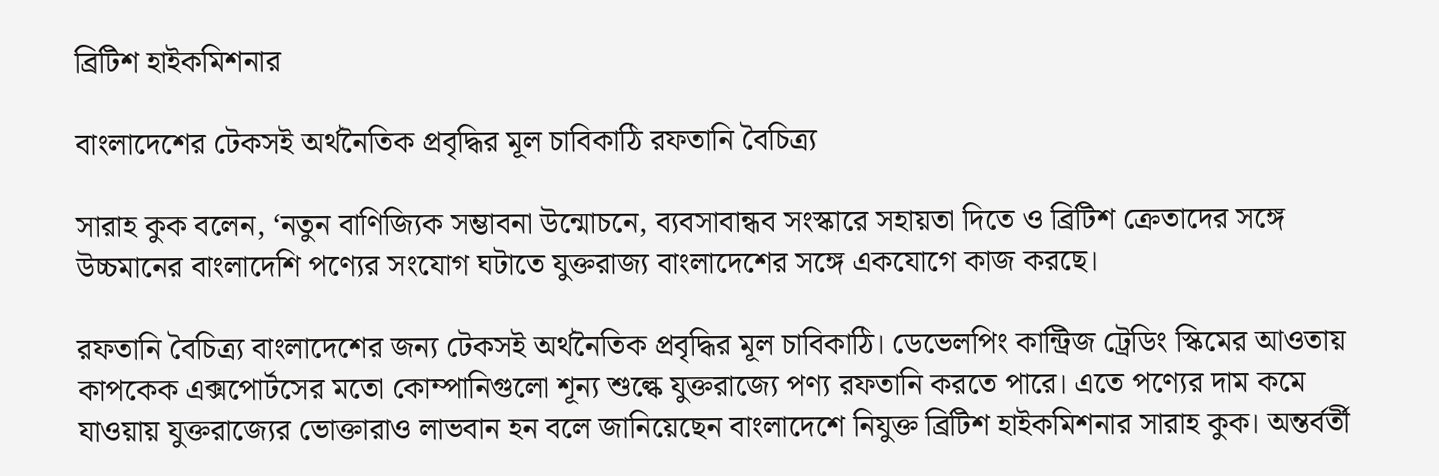ব্রিটিশ হাইকমিশনার

বাংলাদেশের টেকসই অর্থনৈতিক প্রবৃদ্ধির মূল চাবিকাঠি রফতানি বৈচিত্র্য

সারাহ কুক বলেন, ‘নতুন বাণিজ্যিক সম্ভাবনা উন্মোচনে, ব্যবসাবান্ধব সংস্কারে সহায়তা দিতে ও ব্রিটিশ ক্রেতাদের সঙ্গে উচ্চমানের বাংলাদেশি পণ্যের সংযোগ ঘটাতে যুক্তরাজ্য বাংলাদেশের সঙ্গে একযোগে কাজ করছে।

রফতানি বৈচিত্র্য বাংলাদেশের জন্য টেকসই অর্থনৈতিক প্রবৃদ্ধির মূল চাবিকাঠি। ডেভেলপিং কান্ট্রিজ ট্রেডিং স্কিমের আওতায় কাপকেক এক্সপোর্টসের মতো কোম্পানিগুলো শূন্য শুল্কে যুক্তরাজ্যে পণ্য রফতানি করতে পারে। এতে পণ্যের দাম কমে যাওয়ায় যুক্তরাজ্যের ভোক্তারাও লাভবান হন বলে জানিয়েছেন বাংলাদেশে নিযুক্ত ব্রিটিশ হাইকমিশনার সারাহ কুক। অন্তর্বর্তী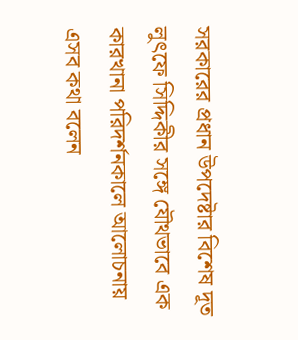সরকারের প্রধান উপদেষ্টার বিশেষ দূত লুৎফে সিদ্দিকীর সঙ্গে যৌথভাবে এক কারখানা পরিদর্শনকালে আলোচনায় এসব কথা বলেন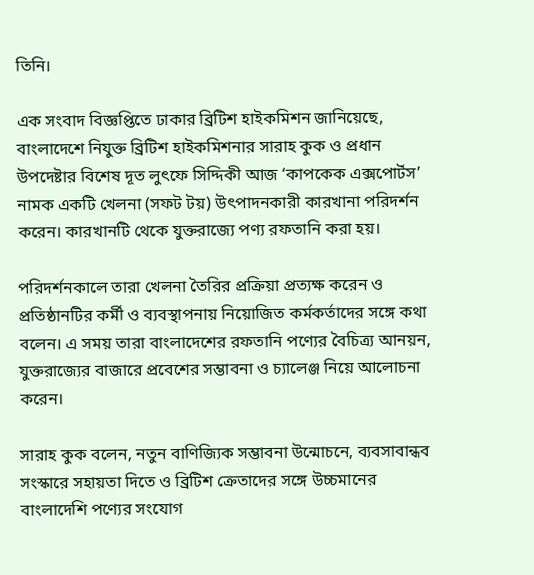তিনি।

এক সংবাদ বিজ্ঞপ্তিতে ঢাকার ব্রিটিশ হাইকমিশন জানিয়েছে, বাংলাদেশে নিযুক্ত ব্রিটিশ হাইকমিশনার সারাহ কুক ও প্রধান উপদেষ্টার বিশেষ দূত লুৎফে সিদ্দিকী আজ ‘কাপকেক এক্সপোর্টস’ নামক একটি খেলনা (সফট টয়) উৎপাদনকারী কারখানা পরিদর্শন করেন। কারখানটি থেকে যুক্তরাজ্যে পণ্য রফতানি করা হয়।

পরিদর্শনকালে তারা খেলনা তৈরির প্রক্রিয়া প্রত্যক্ষ করেন ও প্রতিষ্ঠানটির কর্মী ও ব্যবস্থাপনায় নিয়োজিত কর্মকর্তাদের সঙ্গে কথা বলেন। এ সময় তারা বাংলাদেশের রফতানি পণ্যের বৈচিত্র্য আনয়ন, যুক্তরাজ্যের বাজারে প্রবেশের সম্ভাবনা ও চ্যালেঞ্জ নিয়ে আলোচনা করেন।

সারাহ কুক বলেন, নতুন বাণিজ্যিক সম্ভাবনা উন্মোচনে, ব্যবসাবান্ধব সংস্কারে সহায়তা দিতে ও ব্রিটিশ ক্রেতাদের সঙ্গে উচ্চমানের বাংলাদেশি পণ্যের সংযোগ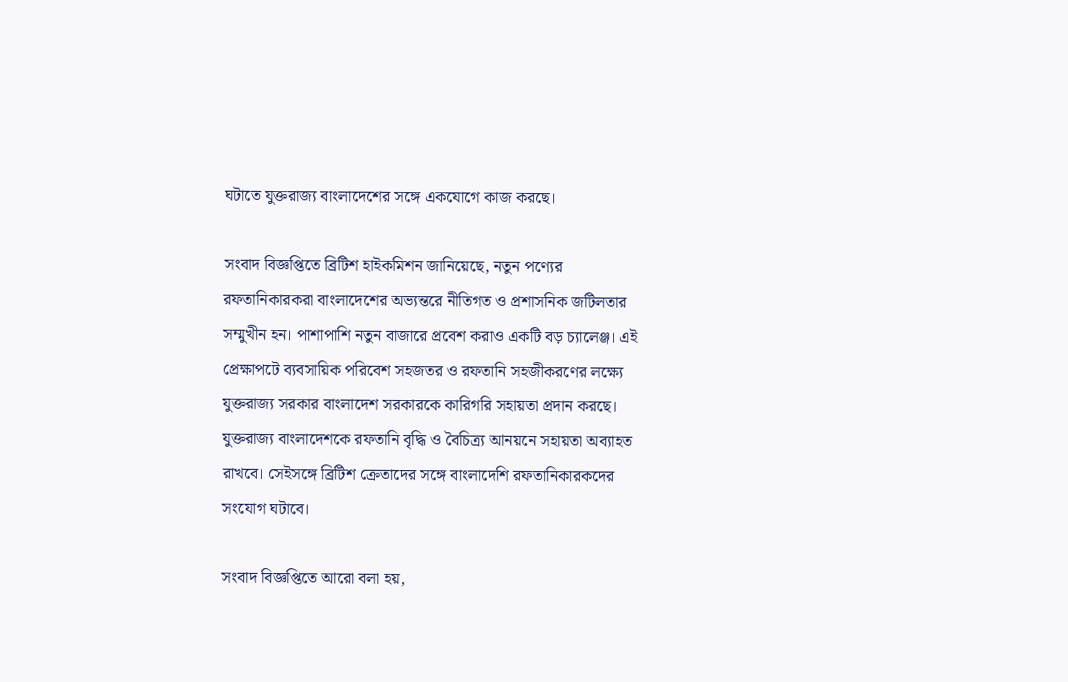ঘটাতে যুক্তরাজ্য বাংলাদেশের সঙ্গে একযোগে কাজ করছে।

সংবাদ বিজ্ঞপ্তিতে ব্রিটিশ হাইকমিশন জানিয়েছে, নতুন পণ্যের রফতানিকারকরা বাংলাদেশের অভ্যন্তরে নীতিগত ও প্রশাসনিক জটিলতার সম্মুখীন হন। পাশাপাশি নতুন বাজারে প্রবেশ করাও একটি বড় চ্যালেঞ্জ। এই প্রেক্ষাপটে ব্যবসায়িক পরিবেশ সহজতর ও রফতানি সহজীকরণের লক্ষ্যে যুক্তরাজ্য সরকার বাংলাদেশ সরকারকে কারিগরি সহায়তা প্রদান করছে। যুক্তরাজ্য বাংলাদেশকে রফতানি বৃদ্ধি ও বৈচিত্র্য আনয়নে সহায়তা অব্যাহত রাখবে। সেইসঙ্গে ব্রিটিশ ক্রেতাদের সঙ্গে বাংলাদেশি রফতানিকারকদের সংযোগ ঘটাবে।

সংবাদ বিজ্ঞপ্তিতে আরো বলা হয়,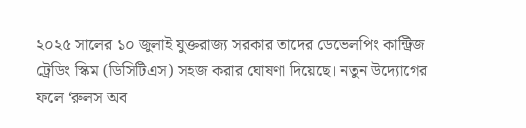২০২৫ সালের ১০ জুলাই যুক্তরাজ্য সরকার তাদের ডেভেলপিং কান্ট্রিজ ট্রেডিং স্কিম (ডিসিটিএস) সহজ করার ঘোষণা দিয়েছে। নতুন উদ্যোগের ফলে ‘রুলস অব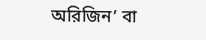অরিজিন’ বা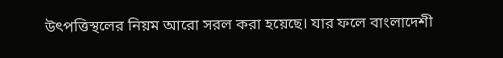উৎপত্তিস্থলের নিয়ম আরো সরল করা হয়েছে। যার ফলে বাংলাদেশী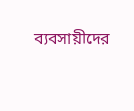ব্যবসায়ীদের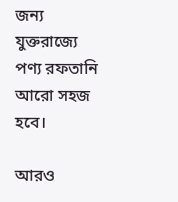জন্য যুক্তরাজ্যে পণ্য রফতানি আরো সহজ হবে।

আরও